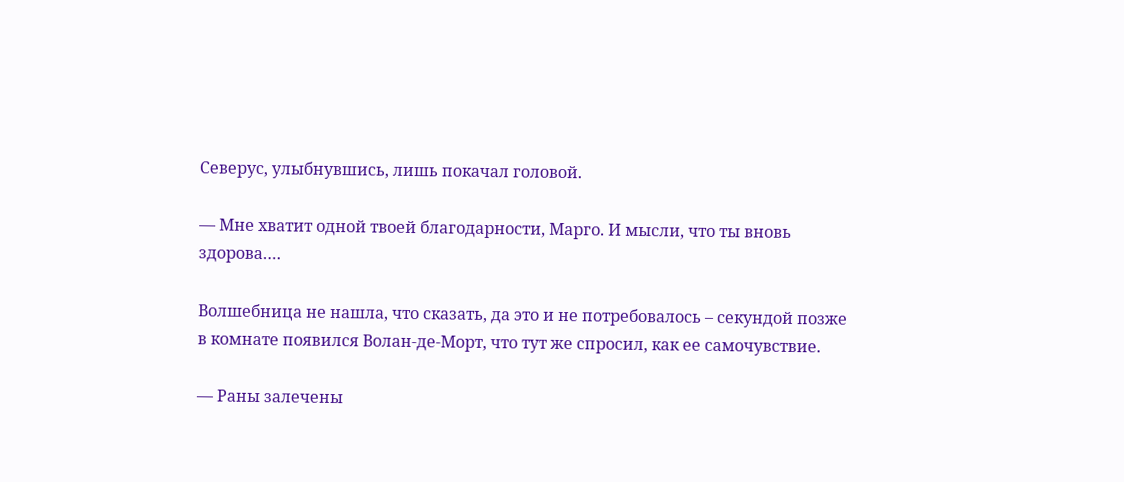Северус, улыбнувшись, лишь покачал головой.

— Мне хватит одной твоей благодарности, Марго. И мысли, что ты вновь здорова….

Волшебница не нашла, что сказать, да это и не потребовалось – секундой позже в комнате появился Волан-де-Морт, что тут же спросил, как ее самочувствие.

— Раны залечены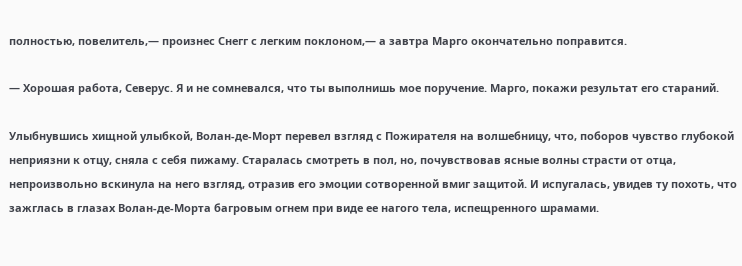полностью, повелитель,— произнес Снегг с легким поклоном,— а завтра Марго окончательно поправится.

— Хорошая работа, Северус. Я и не сомневался, что ты выполнишь мое поручение. Марго, покажи результат его стараний.

Улыбнувшись хищной улыбкой, Волан-де-Морт перевел взгляд с Пожирателя на волшебницу, что, поборов чувство глубокой неприязни к отцу, сняла с себя пижаму. Старалась смотреть в пол, но, почувствовав ясные волны страсти от отца, непроизвольно вскинула на него взгляд, отразив его эмоции сотворенной вмиг защитой. И испугалась, увидев ту похоть, что зажглась в глазах Волан-де-Морта багровым огнем при виде ее нагого тела, испещренного шрамами.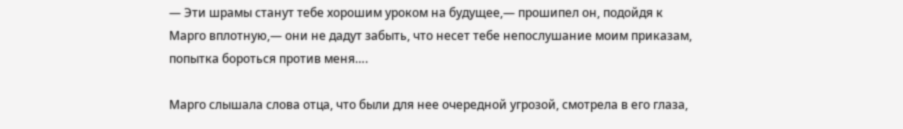— Эти шрамы станут тебе хорошим уроком на будущее,— прошипел он, подойдя к Марго вплотную,— они не дадут забыть, что несет тебе непослушание моим приказам, попытка бороться против меня….

Марго слышала слова отца, что были для нее очередной угрозой, смотрела в его глаза,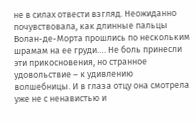не в силах отвести взгляд. Неожиданно почувствовала, как длинные пальцы Волан-де-Морта прошлись по нескольким шрамам на ее груди…. Не боль принесли эти прикосновения, но странное удовольствие – к удивлению волшебницы. И в глаза отцу она смотрела уже не с ненавистью и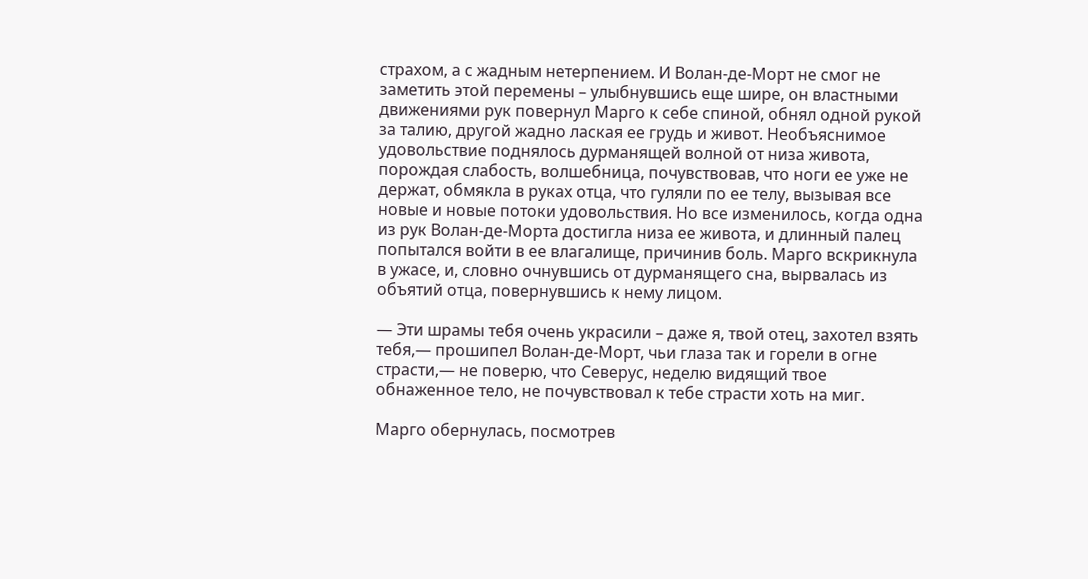страхом, а с жадным нетерпением. И Волан-де-Морт не смог не заметить этой перемены – улыбнувшись еще шире, он властными движениями рук повернул Марго к себе спиной, обнял одной рукой за талию, другой жадно лаская ее грудь и живот. Необъяснимое удовольствие поднялось дурманящей волной от низа живота, порождая слабость, волшебница, почувствовав, что ноги ее уже не держат, обмякла в руках отца, что гуляли по ее телу, вызывая все новые и новые потоки удовольствия. Но все изменилось, когда одна из рук Волан-де-Морта достигла низа ее живота, и длинный палец попытался войти в ее влагалище, причинив боль. Марго вскрикнула в ужасе, и, словно очнувшись от дурманящего сна, вырвалась из объятий отца, повернувшись к нему лицом.

— Эти шрамы тебя очень украсили – даже я, твой отец, захотел взять тебя,— прошипел Волан-де-Морт, чьи глаза так и горели в огне страсти,— не поверю, что Северус, неделю видящий твое обнаженное тело, не почувствовал к тебе страсти хоть на миг.

Марго обернулась, посмотрев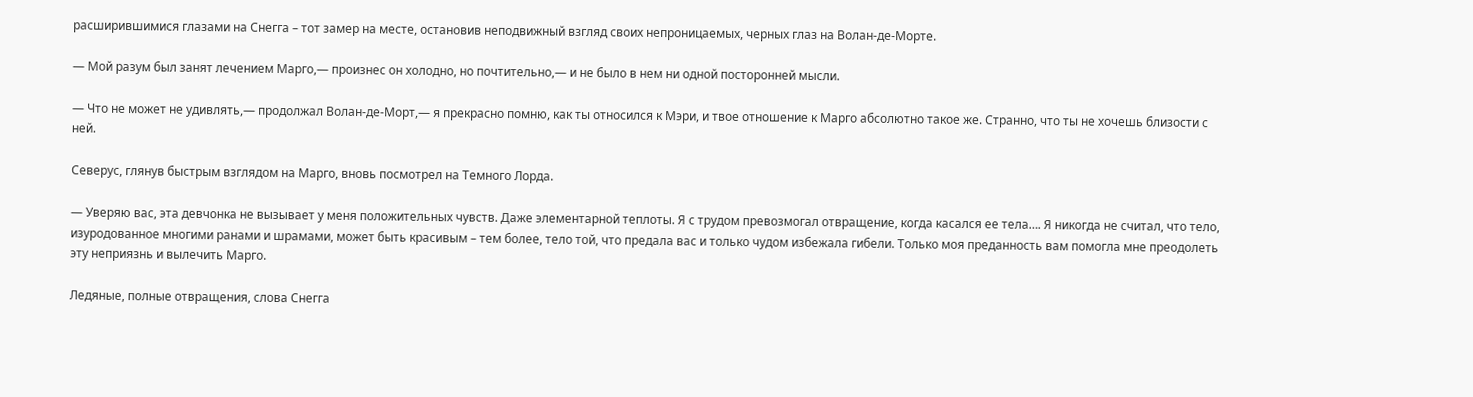расширившимися глазами на Снегга – тот замер на месте, остановив неподвижный взгляд своих непроницаемых, черных глаз на Волан-де-Морте.

— Мой разум был занят лечением Марго,— произнес он холодно, но почтительно,— и не было в нем ни одной посторонней мысли.

— Что не может не удивлять,— продолжал Волан-де-Морт,— я прекрасно помню, как ты относился к Мэри, и твое отношение к Марго абсолютно такое же. Странно, что ты не хочешь близости с ней.

Северус, глянув быстрым взглядом на Марго, вновь посмотрел на Темного Лорда.

— Уверяю вас, эта девчонка не вызывает у меня положительных чувств. Даже элементарной теплоты. Я с трудом превозмогал отвращение, когда касался ее тела…. Я никогда не считал, что тело, изуродованное многими ранами и шрамами, может быть красивым – тем более, тело той, что предала вас и только чудом избежала гибели. Только моя преданность вам помогла мне преодолеть эту неприязнь и вылечить Марго.

Ледяные, полные отвращения, слова Снегга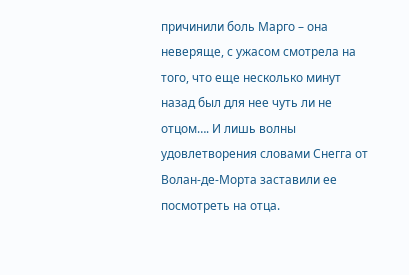причинили боль Марго – она неверяще, с ужасом смотрела на того, что еще несколько минут назад был для нее чуть ли не отцом…. И лишь волны удовлетворения словами Снегга от Волан-де-Морта заставили ее посмотреть на отца.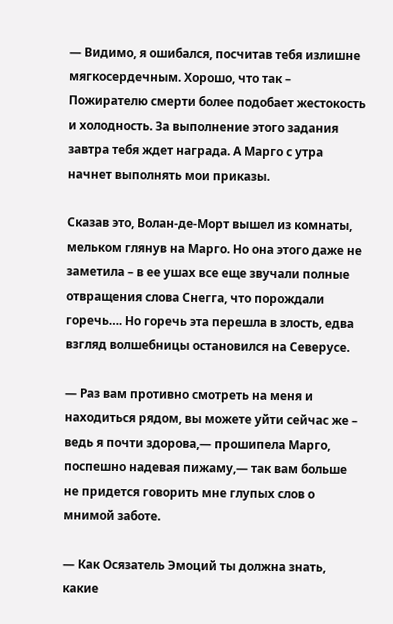— Видимо, я ошибался, посчитав тебя излишне мягкосердечным. Хорошо, что так – Пожирателю смерти более подобает жестокость и холодность. За выполнение этого задания завтра тебя ждет награда. А Марго с утра начнет выполнять мои приказы.

Сказав это, Волан-де-Морт вышел из комнаты, мельком глянув на Марго. Но она этого даже не заметила – в ее ушах все еще звучали полные отвращения слова Снегга, что порождали горечь…. Но горечь эта перешла в злость, едва взгляд волшебницы остановился на Северусе.

— Раз вам противно смотреть на меня и находиться рядом, вы можете уйти сейчас же – ведь я почти здорова,— прошипела Марго, поспешно надевая пижаму,— так вам больше не придется говорить мне глупых слов о мнимой заботе.

— Как Осязатель Эмоций ты должна знать, какие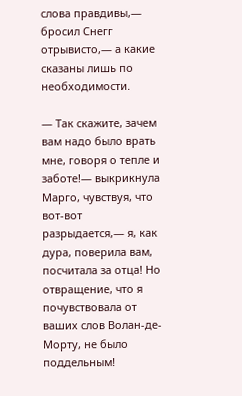слова правдивы,— бросил Снегг отрывисто,— а какие сказаны лишь по необходимости.

— Так скажите, зачем вам надо было врать мне, говоря о тепле и заботе!— выкрикнула Марго, чувствуя, что вот-вот разрыдается,— я, как дура, поверила вам, посчитала за отца! Но отвращение, что я почувствовала от ваших слов Волан-де-Морту, не было поддельным!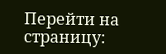Перейти на страницу: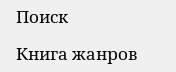Поиск

Книга жанров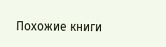Похожие книги